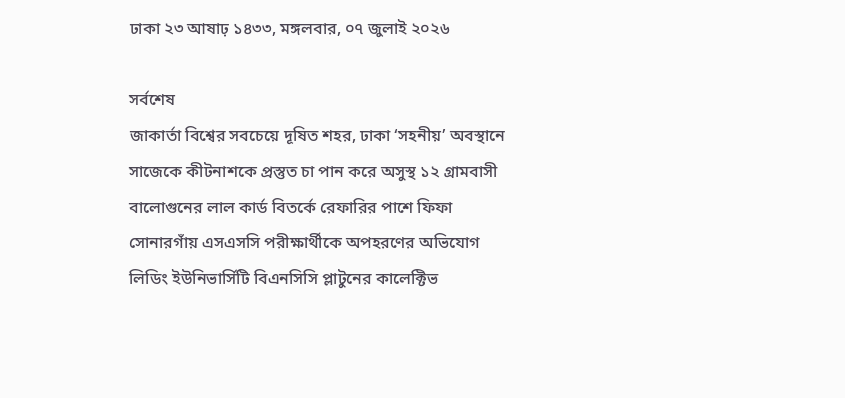ঢাকা ২৩ আষাঢ় ১৪৩৩, মঙ্গলবার, ০৭ জুলাই ২০২৬

সর্বশেষ
জাকার্তা বিশ্বের সবচেয়ে দূষিত শহর, ঢাকা ‘সহনীয়’ অবস্থানে সাজেকে কীটনাশকে প্রস্তুত চা পান করে অসুস্থ ১২ গ্রামবাসী বালোগুনের লাল কার্ড বিতর্কে রেফারির পাশে ফিফা সোনারগাঁয় এসএসসি পরীক্ষার্থীকে অপহরণের অভিযোগ লিডিং ইউনিভার্সিটি বিএনসিসি প্লাটুনের কালেক্টিভ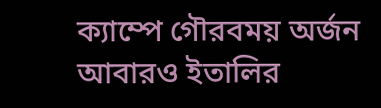ক্যাম্পে গৌরবময় অর্জন আবারও ইতালির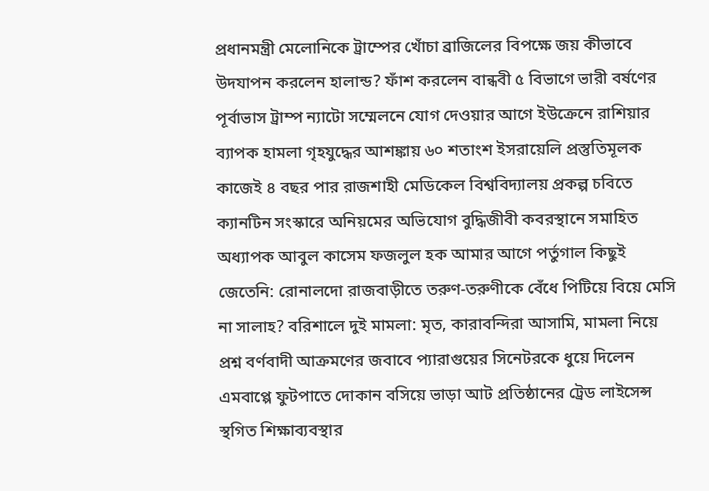প্রধানমন্ত্রী মেলোনিকে ট্রাম্পের খোঁচা ব্রাজিলের বিপক্ষে জয় কীভাবে উদযাপন করলেন হালান্ড? ফাঁশ করলেন বান্ধবী ৫ বিভাগে ভারী বর্ষণের পূর্বাভাস ট্রাম্প ন্যাটো সম্মেলনে যোগ দেওয়ার আগে ইউক্রেনে রাশিয়ার ব্যাপক হামলা গৃহযুদ্ধের আশঙ্কায় ৬০ শতাংশ ইসরায়েলি প্রস্তুতিমূলক কাজেই ৪ বছর পার রাজশাহী মেডিকেল বিশ্ববিদ্যালয় প্রকল্প চবিতে ক্যানটিন সংস্কারে অনিয়মের অভিযোগ বুদ্ধিজীবী কবরস্থানে সমাহিত অধ্যাপক আবুল কাসেম ফজলুল হক আমার আগে পর্তুগাল কিছুই জেতেনি: রোনালদো রাজবাড়ীতে তরুণ-তরুণীকে বেঁধে পিটিয়ে বিয়ে মেসি না সালাহ? বরিশালে দুই মামলা: মৃত, কারাবন্দিরা আসামি, মামলা নিয়ে প্রশ্ন বর্ণবাদী আক্রমণের জবাবে প্যারাগুয়ের সিনেটরকে ধুয়ে দিলেন এমবাপ্পে ফুটপাতে দোকান বসিয়ে ভাড়া আট প্রতিষ্ঠানের ট্রেড লাইসেন্স স্থগিত শিক্ষাব্যবস্থার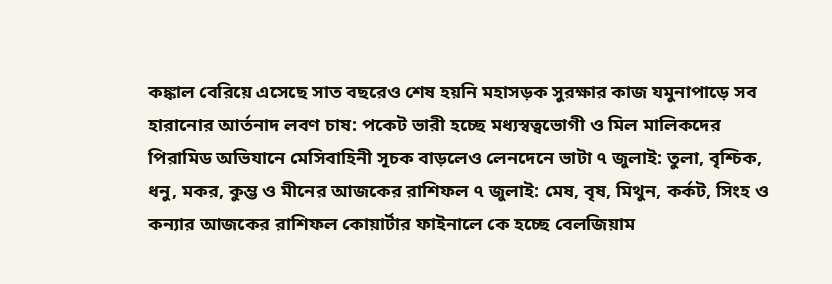কঙ্কাল বেরিয়ে এসেছে সাত বছরেও শেষ হয়নি মহাসড়ক সুরক্ষার কাজ যমুনাপাড়ে সব হারানোর আর্তনাদ লবণ চাষ: পকেট ভারী হচ্ছে মধ্যস্বত্বভোগী ও মিল মালিকদের পিরামিড অভিযানে মেসিবাহিনী সূচক বাড়লেও লেনদেনে ভাটা ৭ জুলাই: তুলা, বৃশ্চিক, ধনু, মকর, কুম্ভ ও মীনের আজকের রাশিফল ৭ জুলাই: মেষ, বৃষ, মিথুন, কর্কট, সিংহ ও কন্যার আজকের রাশিফল কোয়ার্টার ফাইনালে কে হচ্ছে বেলজিয়াম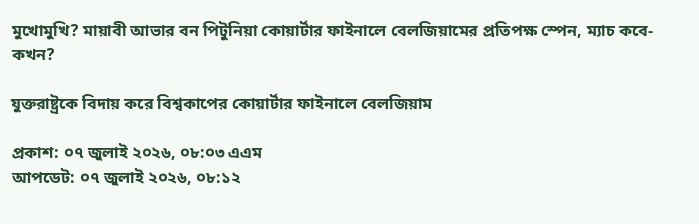মুখোমুখি? মায়াবী আভার বন পিটুনিয়া কোয়ার্টার ফাইনালে বেলজিয়ামের প্রতিপক্ষ স্পেন, ম্যাচ কবে-কখন?

যুক্তরাষ্ট্রকে বিদায় করে বিশ্বকাপের কোয়ার্টার ফাইনালে বেলজিয়াম

প্রকাশ: ০৭ জুলাই ২০২৬, ০৮:০৩ এএম
আপডেট: ০৭ জুলাই ২০২৬, ০৮:১২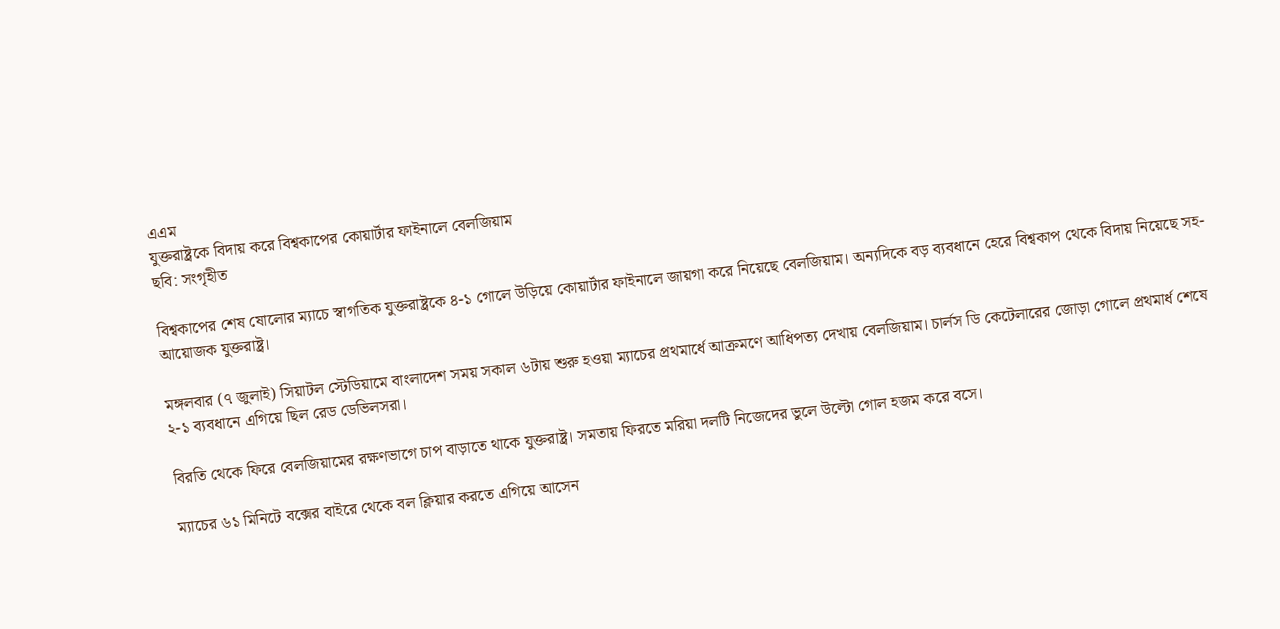এএম
যুক্তরাষ্ট্রকে বিদায় করে বিশ্বকাপের কোয়ার্টার ফাইনালে বেলজিয়াম
ছবি: সংগৃহীত

বিশ্বকাপের শেষ ষোলোর ম্যাচে স্বাগতিক যুক্তরাষ্ট্রকে ৪-১ গোলে উড়িয়ে কোয়ার্টার ফাইনালে জায়গা করে নিয়েছে বেলজিয়াম। অন্যদিকে বড় ব্যবধানে হেরে বিশ্বকাপ থেকে বিদায় নিয়েছে সহ-আয়োজক যুক্তরাষ্ট্র।

মঙ্গলবার (৭ জুলাই) সিয়াটল স্টেডিয়ামে বাংলাদেশ সময় সকাল ৬টায় শুরু হওয়া ম্যাচের প্রথমার্ধে আক্রমণে আধিপত্য দেখায় বেলজিয়াম। চার্লস ডি কেটেলারের জোড়া গোলে প্রথমার্ধ শেষে ২-১ ব্যবধানে এগিয়ে ছিল রেড ডেভিলসরা।

বিরতি থেকে ফিরে বেলজিয়ামের রক্ষণভাগে চাপ বাড়াতে থাকে যুক্তরাষ্ট্র। সমতায় ফিরতে মরিয়া দলটি নিজেদের ভুলে উল্টো গোল হজম করে বসে।

ম্যাচের ৬১ মিনিটে বক্সের বাইরে থেকে বল ক্লিয়ার করতে এগিয়ে আসেন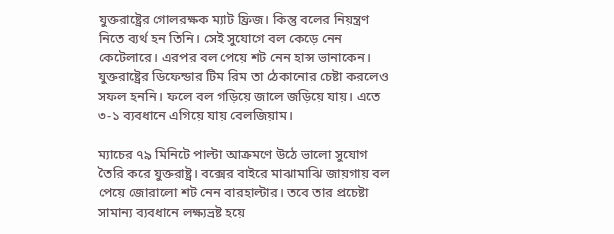যুক্তরাষ্ট্রের গোলরক্ষক ম্যাট ফ্রিজ। কিন্তু বলের নিয়ন্ত্রণ নিতে ব্যর্থ হন তিনি। সেই সুযোগে বল কেড়ে নেন কেটেলারে। এরপর বল পেয়ে শট নেন হান্স ভানাকেন। যুক্তরাষ্ট্রের ডিফেন্ডার টিম রিম তা ঠেকানোর চেষ্টা করলেও সফল হননি। ফলে বল গড়িয়ে জালে জড়িয়ে যায়। এতে ৩-১ ব্যবধানে এগিয়ে যায় বেলজিয়াম।

ম্যাচের ৭৯ মিনিটে পাল্টা আক্রমণে উঠে ভালো সুযোগ তৈরি করে যুক্তরাষ্ট্র। বক্সের বাইরে মাঝামাঝি জায়গায় বল পেয়ে জোরালো শট নেন বারহাল্টার। তবে তার প্রচেষ্টা সামান্য ব্যবধানে লক্ষ্যভ্রষ্ট হয়ে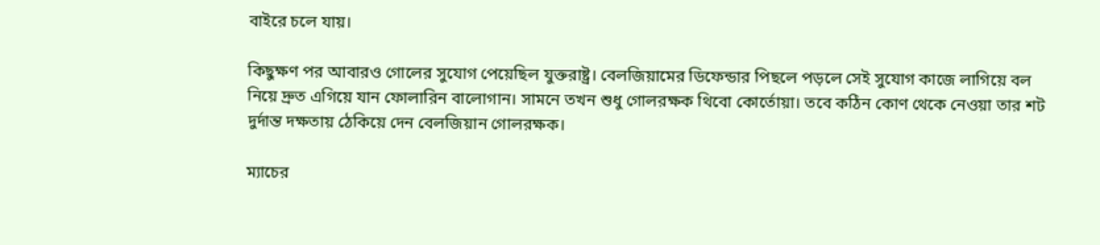বাইরে চলে যায়।

কিছুক্ষণ পর আবারও গোলের সুযোগ পেয়েছিল যুক্তরাষ্ট্র। বেলজিয়ামের ডিফেন্ডার পিছলে পড়লে সেই সুযোগ কাজে লাগিয়ে বল নিয়ে দ্রুত এগিয়ে যান ফোলারিন বালোগান। সামনে তখন শুধু গোলরক্ষক থিবো কোর্তোয়া। তবে কঠিন কোণ থেকে নেওয়া তার শট দুর্দান্ত দক্ষতায় ঠেকিয়ে দেন বেলজিয়ান গোলরক্ষক।

ম্যাচের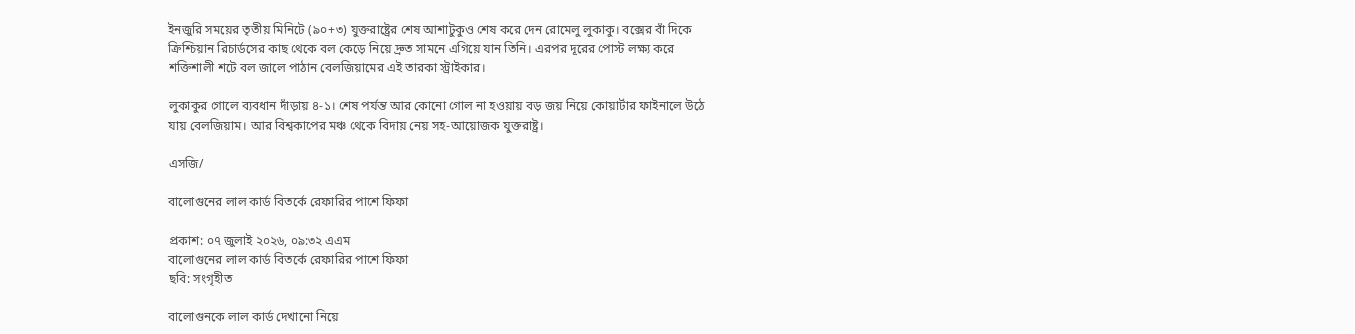ইনজুরি সময়ের তৃতীয় মিনিটে (৯০+৩) যুক্তরাষ্ট্রের শেষ আশাটুকুও শেষ করে দেন রোমেলু লুকাকু। বক্সের বাঁ দিকে ক্রিশ্চিয়ান রিচার্ডসের কাছ থেকে বল কেড়ে নিয়ে দ্রুত সামনে এগিয়ে যান তিনি। এরপর দূরের পোস্ট লক্ষ্য করে শক্তিশালী শটে বল জালে পাঠান বেলজিয়ামের এই তারকা স্ট্রাইকার।

লুকাকুর গোলে ব্যবধান দাঁড়ায় ৪-১। শেষ পর্যন্ত আর কোনো গোল না হওয়ায় বড় জয় নিয়ে কোয়ার্টার ফাইনালে উঠে যায় বেলজিয়াম। আর বিশ্বকাপের মঞ্চ থেকে বিদায় নেয় সহ-আয়োজক যুক্তরাষ্ট্র।

এসজি/

বালোগুনের লাল কার্ড বিতর্কে রেফারির পাশে ফিফা

প্রকাশ: ০৭ জুলাই ২০২৬, ০৯:৩২ এএম
বালোগুনের লাল কার্ড বিতর্কে রেফারির পাশে ফিফা
ছবি: সংগৃহীত

বালোগুনকে লাল কার্ড দেখানো নিয়ে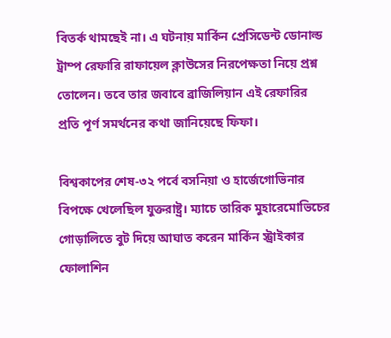বিতর্ক থামছেই না। এ ঘটনায় মার্কিন প্রেসিডেন্ট ডোনাল্ড ট্রাম্প রেফারি রাফায়েল ক্লাউসের নিরপেক্ষতা নিয়ে প্রশ্ন তোলেন। তবে তার জবাবে ব্রাজিলিয়ান এই রেফারির প্রতি পূর্ণ সমর্থনের কথা জানিয়েছে ফিফা।

বিশ্বকাপের শেষ-৩২ পর্বে বসনিয়া ও হার্জেগোভিনার বিপক্ষে খেলেছিল যুক্তরাষ্ট্র। ম্যাচে তারিক মুহারেমোভিচের গোড়ালিতে বুট দিয়ে আঘাত করেন মার্কিন স্ট্রাইকার ফোলাশিন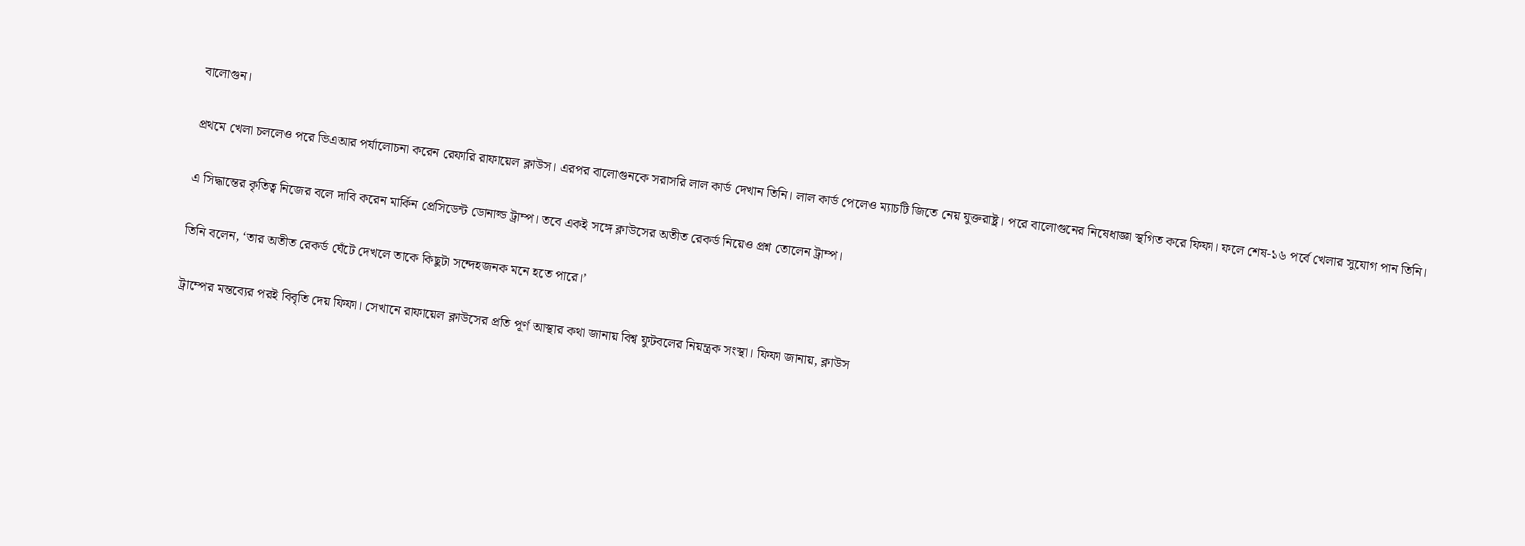বালোগুন।

প্রথমে খেলা চললেও পরে ভিএআর পর্যালোচনা করেন রেফারি রাফায়েল ক্লাউস। এরপর বালোগুনকে সরাসরি লাল কার্ড দেখান তিনি। লাল কার্ড পেলেও ম্যাচটি জিতে নেয় যুক্তরাষ্ট্র। পরে বালোগুনের নিষেধাজ্ঞা স্থগিত করে ফিফা। ফলে শেষ-১৬ পর্বে খেলার সুযোগ পান তিনি।

এ সিদ্ধান্তের কৃতিত্ব নিজের বলে দাবি করেন মার্কিন প্রেসিডেন্ট ডোনাল্ড ট্রাম্প। তবে একই সঙ্গে ক্লাউসের অতীত রেকর্ড নিয়েও প্রশ্ন তোলেন ট্রাম্প।

তিনি বলেন, ‘তার অতীত রেকর্ড ঘেঁটে দেখলে তাকে কিছুটা সন্দেহজনক মনে হতে পারে।’

ট্রাম্পের মন্তব্যের পরই বিবৃতি দেয় ফিফা। সেখানে রাফায়েল ক্লাউসের প্রতি পূর্ণ আস্থার কথা জানায় বিশ্ব ফুটবলের নিয়ন্ত্রক সংস্থা। ফিফা জানায়, ক্লাউস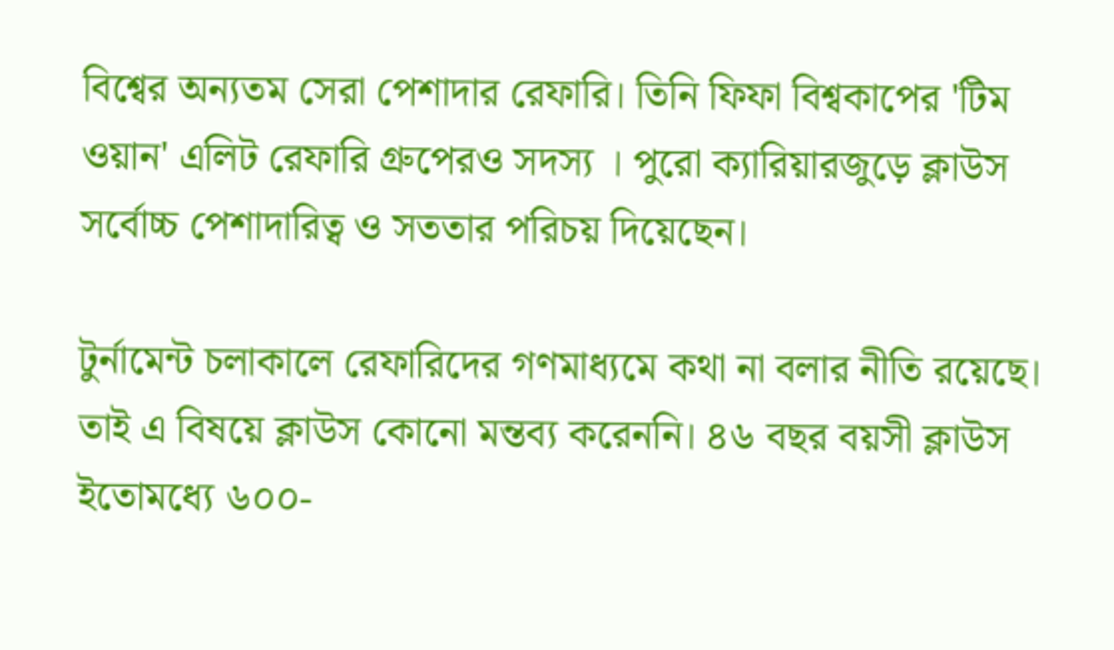বিশ্বের অন্যতম সেরা পেশাদার রেফারি। তিনি ফিফা বিশ্বকাপের 'টিম ওয়ান' এলিট রেফারি গ্রুপেরও সদস্য । পুরো ক্যারিয়ারজুড়ে ক্লাউস সর্বোচ্চ পেশাদারিত্ব ও সততার পরিচয় দিয়েছেন।

টুর্নামেন্ট চলাকালে রেফারিদের গণমাধ্যমে কথা না বলার নীতি রয়েছে। তাই এ বিষয়ে ক্লাউস কোনো মন্তব্য করেননি। ৪৬ বছর বয়সী ক্লাউস ইতোমধ্যে ৬০০-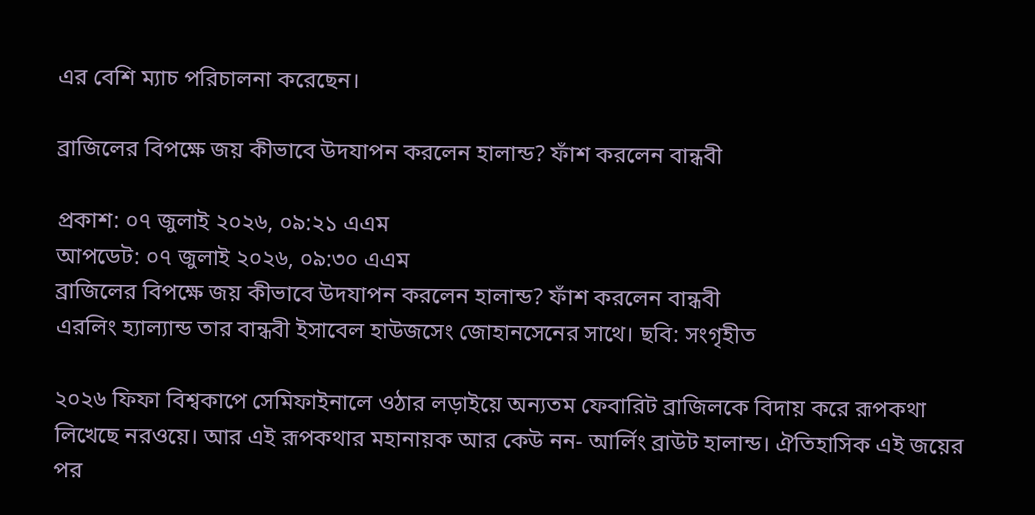এর বেশি ম্যাচ পরিচালনা করেছেন।

ব্রাজিলের বিপক্ষে জয় কীভাবে উদযাপন করলেন হালান্ড? ফাঁশ করলেন বান্ধবী

প্রকাশ: ০৭ জুলাই ২০২৬, ০৯:২১ এএম
আপডেট: ০৭ জুলাই ২০২৬, ০৯:৩০ এএম
ব্রাজিলের বিপক্ষে জয় কীভাবে উদযাপন করলেন হালান্ড? ফাঁশ করলেন বান্ধবী
এরলিং হ্যাল্যান্ড তার বান্ধবী ইসাবেল হাউজসেং জোহানসেনের সাথে। ছবি: সংগৃহীত

২০২৬ ফিফা বিশ্বকাপে সেমিফাইনালে ওঠার লড়াইয়ে অন্যতম ফেবারিট ব্রাজিলকে বিদায় করে রূপকথা লিখেছে নরওয়ে। আর এই রূপকথার মহানায়ক আর কেউ নন- আর্লিং ব্রাউট হালান্ড। ঐতিহাসিক এই জয়ের পর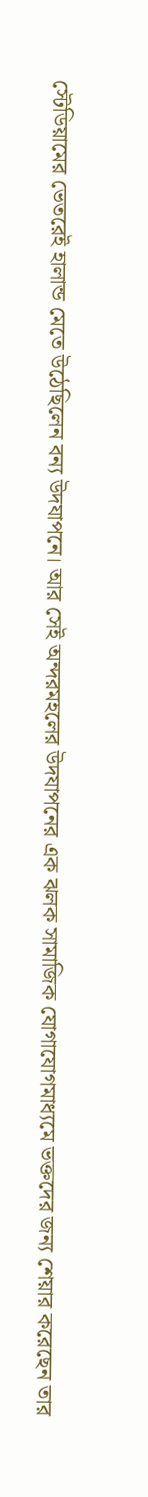স্টেডিয়ামের ভেতরেই হালান্ড মেতে উঠেছিলেন বন্য উদযাপনে। আর সেই অন্দরমহলের উদযাপনের এক ঝলক সামাজিক যোগাযোগমাধ্যমে ভক্তদের জন্য শেয়ার করেছেন তার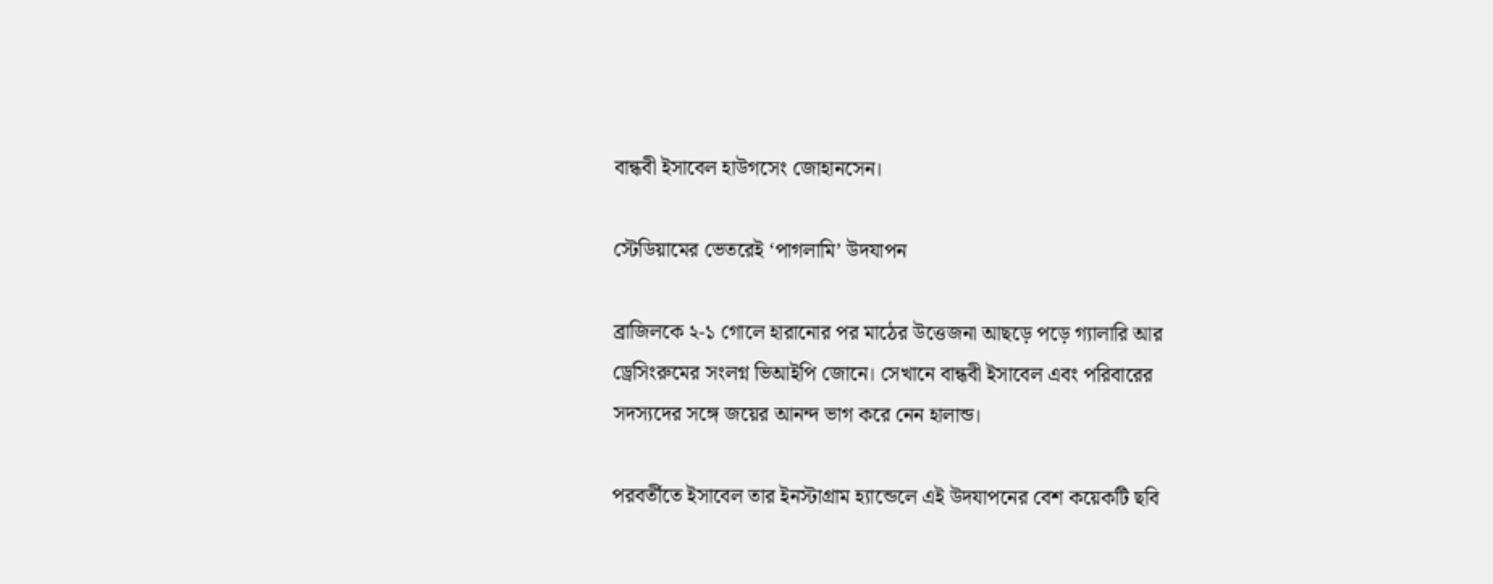বান্ধবী ইসাবেল হাউগসেং জোহানসেন।

স্টেডিয়ামের ভেতরেই ‘পাগলামি’ উদযাপন

ব্রাজিলকে ২-১ গোলে হারানোর পর মাঠের উত্তেজনা আছড়ে পড়ে গ্যালারি আর ড্রেসিংরুমের সংলগ্ন ভিআইপি জোনে। সেখানে বান্ধবী ইসাবেল এবং পরিবারের সদস্যদের সঙ্গে জয়ের আনন্দ ভাগ করে নেন হালান্ড।

পরবর্তীতে ইসাবেল তার ইনস্টাগ্রাম হ্যান্ডেলে এই উদযাপনের বেশ কয়েকটি ছবি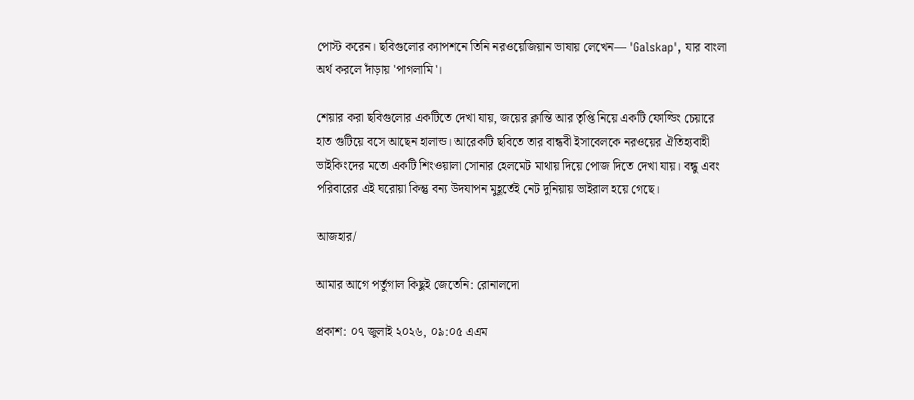পোস্ট করেন। ছবিগুলোর ক্যাপশনে তিনি নরওয়েজিয়ান ভাষায় লেখেন— 'Galskap', যার বাংলা অর্থ করলে দাঁড়ায় 'পাগলামি'।

শেয়ার করা ছবিগুলোর একটিতে দেখা যায়, জয়ের ক্লান্তি আর তৃপ্তি নিয়ে একটি ফোল্ডিং চেয়ারে হাত গুটিয়ে বসে আছেন হালান্ড। আরেকটি ছবিতে তার বান্ধবী ইসাবেলকে নরওয়ের ঐতিহ্যবাহী ভাইকিংদের মতো একটি শিংওয়ালা সোনার হেলমেট মাথায় দিয়ে পোজ দিতে দেখা যায়। বন্ধু এবং পরিবারের এই ঘরোয়া কিন্তু বন্য উদযাপন মুহূর্তেই নেট দুনিয়ায় ভাইরাল হয়ে গেছে।

আজহার/

আমার আগে পর্তুগাল কিছুই জেতেনি: রোনালদো

প্রকাশ: ০৭ জুলাই ২০২৬, ০৯:০৫ এএম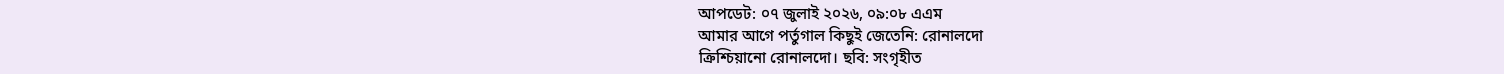আপডেট: ০৭ জুলাই ২০২৬, ০৯:০৮ এএম
আমার আগে পর্তুগাল কিছুই জেতেনি: রোনালদো
ক্রিশ্চিয়ানো রোনালদো। ছবি: সংগৃহীত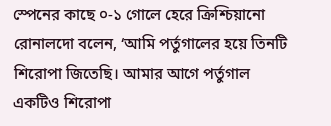স্পেনের কাছে ০-১ গোলে হেরে ক্রিশ্চিয়ানো রোনালদো বলেন, ‘আমি পর্তুগালের হয়ে তিনটি শিরোপা জিতেছি। আমার আগে পর্তুগাল একটিও শিরোপা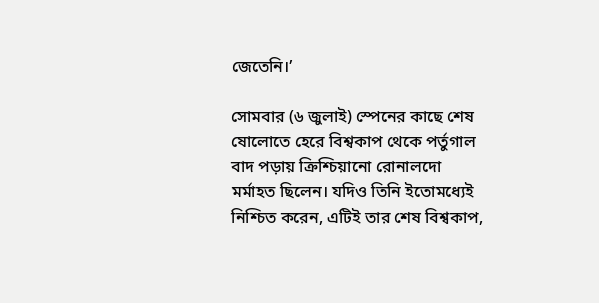জেতেনি।’

সোমবার (৬ জুলাই) স্পেনের কাছে শেষ ষোলোতে হেরে বিশ্বকাপ থেকে পর্তুগাল বাদ পড়ায় ক্রিশ্চিয়ানো রোনালদো মর্মাহত ছিলেন। যদিও তিনি ইতোমধ্যেই নিশ্চিত করেন, এটিই তার শেষ বিশ্বকাপ,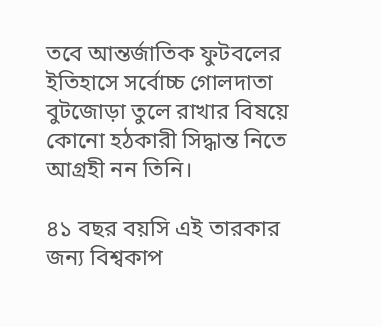তবে আন্তর্জাতিক ফুটবলের ইতিহাসে সর্বোচ্চ গোলদাতা বুটজোড়া তুলে রাখার বিষয়ে কোনো হঠকারী সিদ্ধান্ত নিতে আগ্রহী নন তিনি।

৪১ বছর বয়সি এই তারকার জন্য বিশ্বকাপ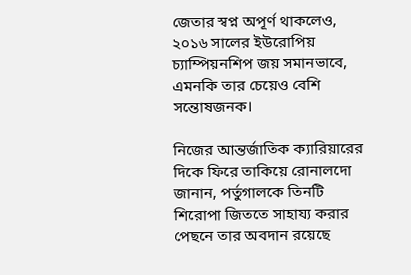জেতার স্বপ্ন অপূর্ণ থাকলেও, ২০১৬ সালের ইউরোপিয় চ্যাম্পিয়নশিপ জয় সমানভাবে, এমনকি তার চেয়েও বেশি সন্তোষজনক।

নিজের আন্তর্জাতিক ক্যারিয়ারের দিকে ফিরে তাকিয়ে রোনালদো জানান, পর্তুগালকে তিনটি শিরোপা জিততে সাহায্য করার পেছনে তার অবদান রয়েছে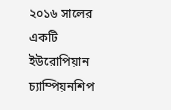২০১৬ সালের একটি ইউরোপিয়ান চ্যাম্পিয়নশিপ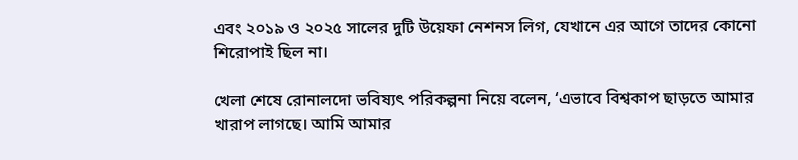এবং ২০১৯ ও ২০২৫ সালের দুটি উয়েফা নেশনস লিগ, যেখানে এর আগে তাদের কোনো শিরোপাই ছিল না।

খেলা শেষে রোনালদো ভবিষ্যৎ পরিকল্পনা নিয়ে বলেন, ‘এভাবে বিশ্বকাপ ছাড়তে আমার খারাপ লাগছে। আমি আমার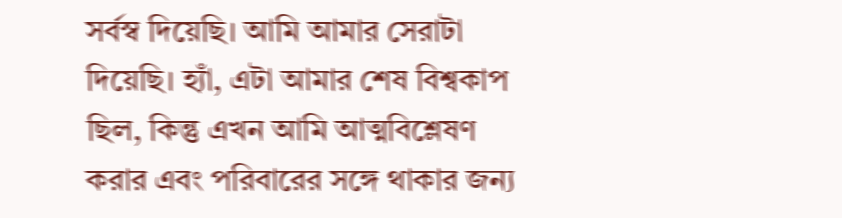সর্বস্ব দিয়েছি। আমি আমার সেরাটা দিয়েছি। হ্যাঁ, এটা আমার শেষ বিশ্বকাপ ছিল, কিন্তু এখন আমি আত্মবিশ্লেষণ করার এবং পরিবারের সঙ্গে থাকার জন্য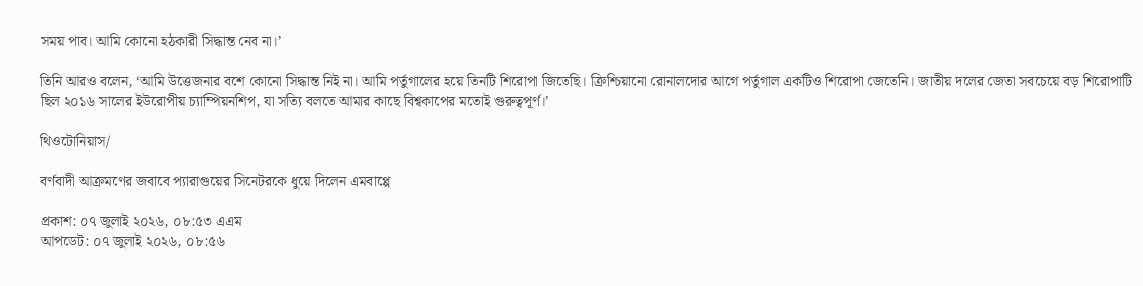সময় পাব। আমি কোনো হঠকারী সিদ্ধান্ত নেব না।’

তিনি আরও বলেন, ‘আমি উত্তেজনার বশে কোনো সিদ্ধান্ত নিই না। আমি পর্তুগালের হয়ে তিনটি শিরোপা জিতেছি। ক্রিশ্চিয়ানো রোনালদোর আগে পর্তুগাল একটিও শিরোপা জেতেনি। জাতীয় দলের জেতা সবচেয়ে বড় শিরোপাটি ছিল ২০১৬ সালের ইউরোপীয় চ্যাম্পিয়নশিপ, যা সত্যি বলতে আমার কাছে বিশ্বকাপের মতোই গুরুত্বপূর্ণ।’

থিওটোনিয়াস/

বর্ণবাদী আক্রমণের জবাবে প্যারাগুয়ের সিনেটরকে ধুয়ে দিলেন এমবাপ্পে

প্রকাশ: ০৭ জুলাই ২০২৬, ০৮:৫৩ এএম
আপডেট: ০৭ জুলাই ২০২৬, ০৮:৫৬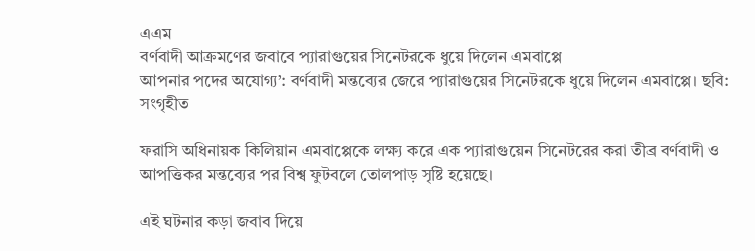এএম
বর্ণবাদী আক্রমণের জবাবে প্যারাগুয়ের সিনেটরকে ধুয়ে দিলেন এমবাপ্পে
আপনার পদের অযোগ্য’: বর্ণবাদী মন্তব্যের জেরে প্যারাগুয়ের সিনেটরকে ধুয়ে দিলেন এমবাপ্পে। ছবি: সংগৃহীত

ফরাসি অধিনায়ক কিলিয়ান এমবাপ্পেকে লক্ষ্য করে এক প্যারাগুয়েন সিনেটরের করা তীব্র বর্ণবাদী ও আপত্তিকর মন্তব্যের পর বিশ্ব ফুটবলে তোলপাড় সৃষ্টি হয়েছে।

এই ঘটনার কড়া জবাব দিয়ে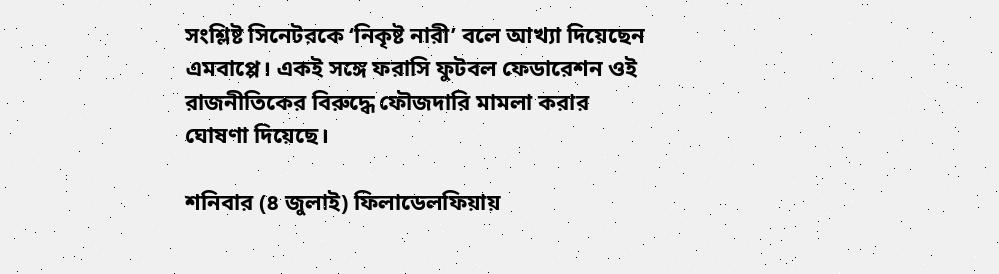সংশ্লিষ্ট সিনেটরকে ‘নিকৃষ্ট নারী’ বলে আখ্যা দিয়েছেন এমবাপ্পে। একই সঙ্গে ফরাসি ফুটবল ফেডারেশন ওই রাজনীতিকের বিরুদ্ধে ফৌজদারি মামলা করার ঘোষণা দিয়েছে।

শনিবার (৪ জুলাই) ফিলাডেলফিয়ায়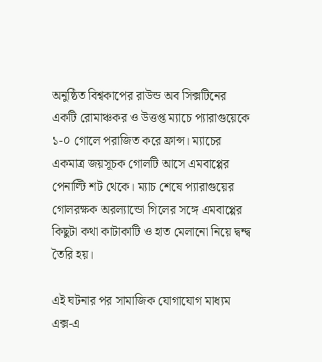অনুষ্ঠিত বিশ্বকাপের রাউন্ড অব সিক্সটিনের একটি রোমাঞ্চকর ও উত্তপ্ত ম্যাচে প্যারাগুয়েকে ১-০ গোলে পরাজিত করে ফ্রান্স। ম্যাচের একমাত্র জয়সূচক গোলটি আসে এমবাপ্পের পেনাল্টি শট থেকে। ম্যাচ শেষে প্যারাগুয়ের গোলরক্ষক অরল্যান্ডো গিলের সঙ্গে এমবাপ্পের কিছুটা কথা কাটাকাটি ও হাত মেলানো নিয়ে দ্বন্দ্ব তৈরি হয়।

এই ঘটনার পর সামাজিক যোগাযোগ মাধ্যম এক্স-এ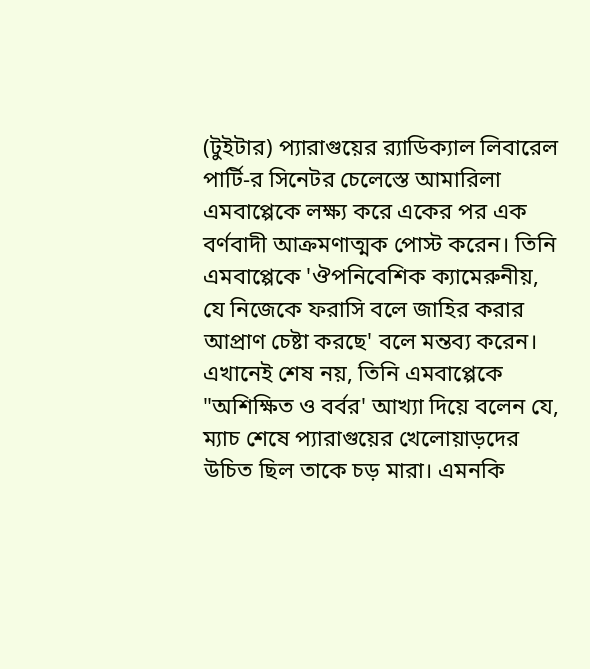(টুইটার) প্যারাগুয়ের র‌্যাডিক্যাল লিবারেল পার্টি-র সিনেটর চেলেস্তে আমারিলা এমবাপ্পেকে লক্ষ্য করে একের পর এক বর্ণবাদী আক্রমণাত্মক পোস্ট করেন। তিনি এমবাপ্পেকে 'ঔপনিবেশিক ক্যামেরুনীয়, যে নিজেকে ফরাসি বলে জাহির করার আপ্রাণ চেষ্টা করছে' বলে মন্তব্য করেন। এখানেই শেষ নয়, তিনি এমবাপ্পেকে "অশিক্ষিত ও বর্বর' আখ্যা দিয়ে বলেন যে, ম্যাচ শেষে প্যারাগুয়ের খেলোয়াড়দের উচিত ছিল তাকে চড় মারা। এমনকি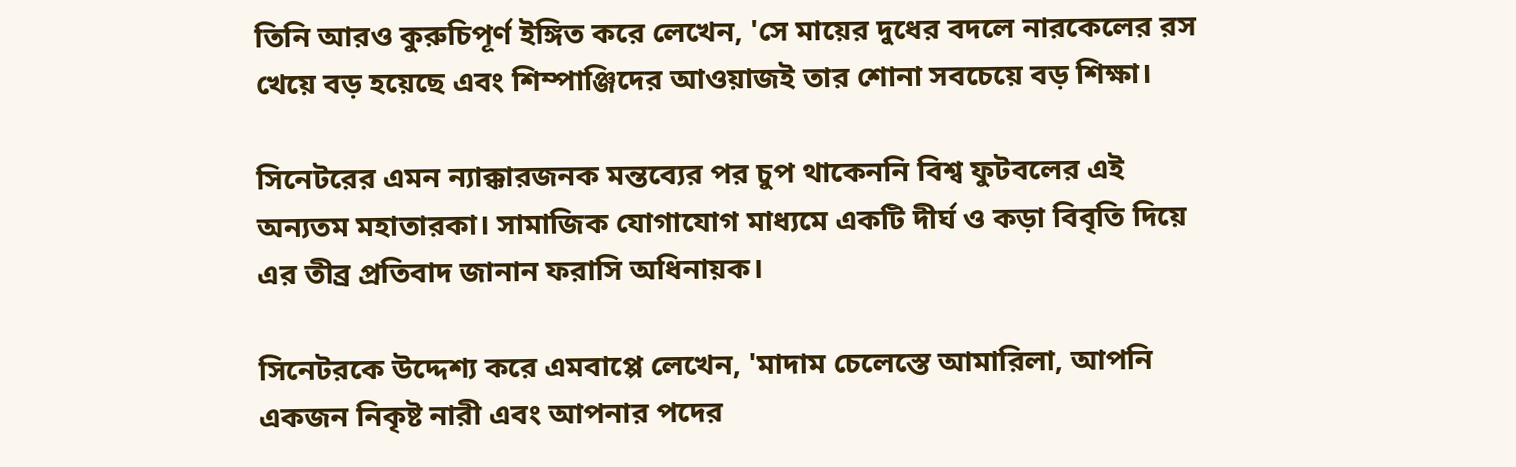তিনি আরও কুরুচিপূর্ণ ইঙ্গিত করে লেখেন, 'সে মায়ের দুধের বদলে নারকেলের রস খেয়ে বড় হয়েছে এবং শিম্পাঞ্জিদের আওয়াজই তার শোনা সবচেয়ে বড় শিক্ষা।

সিনেটরের এমন ন্যাক্কারজনক মন্তব্যের পর চুপ থাকেননি বিশ্ব ফুটবলের এই অন্যতম মহাতারকা। সামাজিক যোগাযোগ মাধ্যমে একটি দীর্ঘ ও কড়া বিবৃতি দিয়ে এর তীব্র প্রতিবাদ জানান ফরাসি অধিনায়ক।

সিনেটরকে উদ্দেশ্য করে এমবাপ্পে লেখেন, 'মাদাম চেলেস্তে আমারিলা, আপনি একজন নিকৃষ্ট নারী এবং আপনার পদের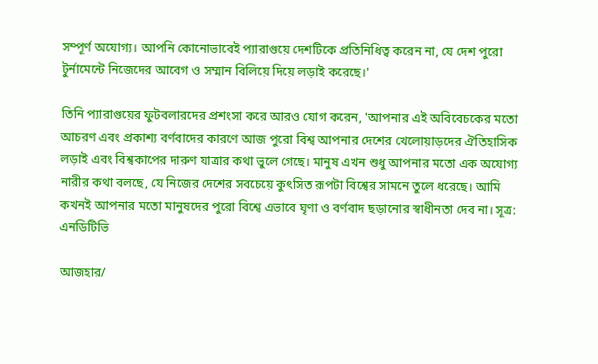সম্পূর্ণ অযোগ্য। আপনি কোনোভাবেই প্যারাগুয়ে দেশটিকে প্রতিনিধিত্ব করেন না, যে দেশ পুরো টুর্নামেন্টে নিজেদের আবেগ ও সম্মান বিলিয়ে দিয়ে লড়াই করেছে।'

তিনি প্যারাগুয়ের ফুটবলারদের প্রশংসা করে আরও যোগ করেন, 'আপনার এই অবিবেচকের মতো আচরণ এবং প্রকাশ্য বর্ণবাদের কারণে আজ পুরো বিশ্ব আপনার দেশের খেলোয়াড়দের ঐতিহাসিক লড়াই এবং বিশ্বকাপের দারুণ যাত্রার কথা ভুলে গেছে। মানুষ এখন শুধু আপনার মতো এক অযোগ্য নারীর কথা বলছে, যে নিজের দেশের সবচেয়ে কুৎসিত রূপটা বিশ্বের সামনে তুলে ধরেছে। আমি কখনই আপনার মতো মানুষদের পুরো বিশ্বে এভাবে ঘৃণা ও বর্ণবাদ ছড়ানোর স্বাধীনতা দেব না। সূত্র: এনডিটিভি

আজহার/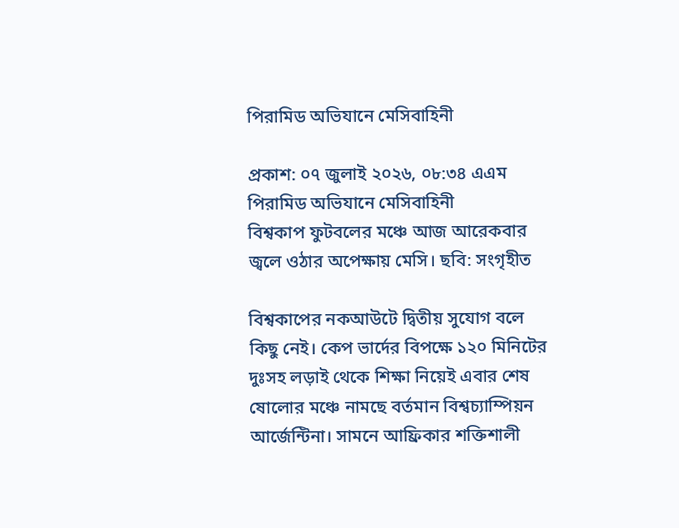পিরামিড অভিযানে মেসিবাহিনী

প্রকাশ: ০৭ জুলাই ২০২৬, ০৮:৩৪ এএম
পিরামিড অভিযানে মেসিবাহিনী
বিশ্বকাপ ফুটবলের মঞ্চে আজ আরেকবার জ্বলে ওঠার অপেক্ষায় মেসি। ছবি: সংগৃহীত

বিশ্বকাপের নকআউটে দ্বিতীয় সুযোগ বলে কিছু নেই। কেপ ভার্দের বিপক্ষে ১২০ মিনিটের দুঃসহ লড়াই থেকে শিক্ষা নিয়েই এবার শেষ ষোলোর মঞ্চে নামছে বর্তমান বিশ্বচ্যাম্পিয়ন আর্জেন্টিনা। সামনে আফ্রিকার শক্তিশালী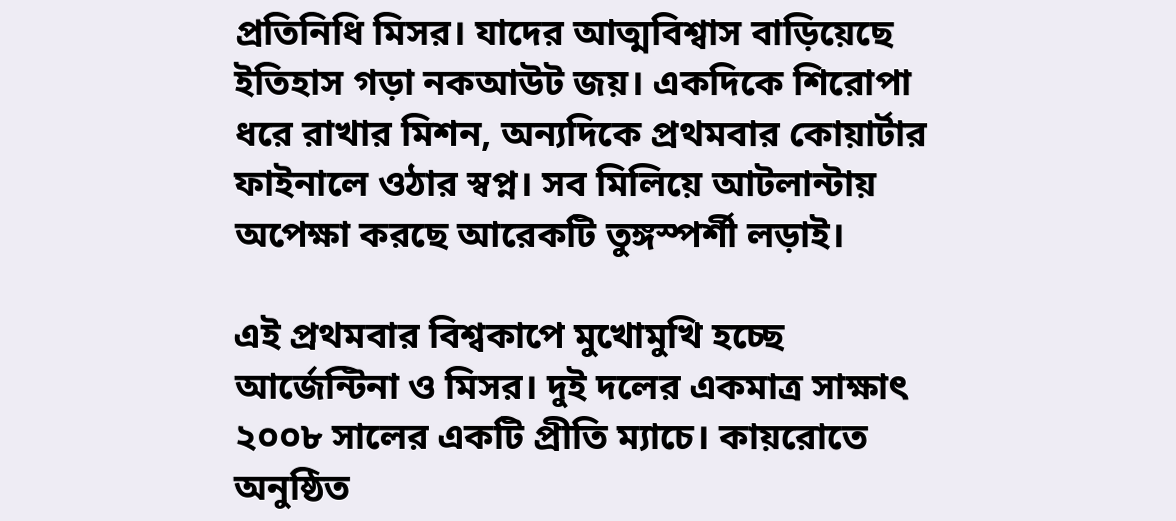প্রতিনিধি মিসর। যাদের আত্মবিশ্বাস বাড়িয়েছে ইতিহাস গড়া নকআউট জয়। একদিকে শিরোপা ধরে রাখার মিশন, অন্যদিকে প্রথমবার কোয়ার্টার ফাইনালে ওঠার স্বপ্ন। সব মিলিয়ে আটলান্টায় অপেক্ষা করছে আরেকটি তুঙ্গস্পর্শী লড়াই।

এই প্রথমবার বিশ্বকাপে মুখোমুখি হচ্ছে আর্জেন্টিনা ও মিসর। দুই দলের একমাত্র সাক্ষাৎ ২০০৮ সালের একটি প্রীতি ম্যাচে। কায়রোতে অনুষ্ঠিত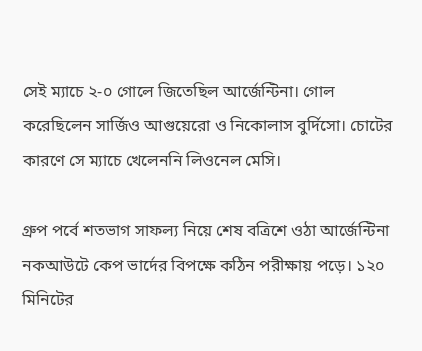সেই ম্যাচে ২-০ গোলে জিতেছিল আর্জেন্টিনা। গোল করেছিলেন সার্জিও আগুয়েরো ও নিকোলাস বুর্দিসো। চোটের কারণে সে ম্যাচে খেলেননি লিওনেল মেসি।

গ্রুপ পর্বে শতভাগ সাফল্য নিয়ে শেষ বত্রিশে ওঠা আর্জেন্টিনা নকআউটে কেপ ভার্দের বিপক্ষে কঠিন পরীক্ষায় পড়ে। ১২০ মিনিটের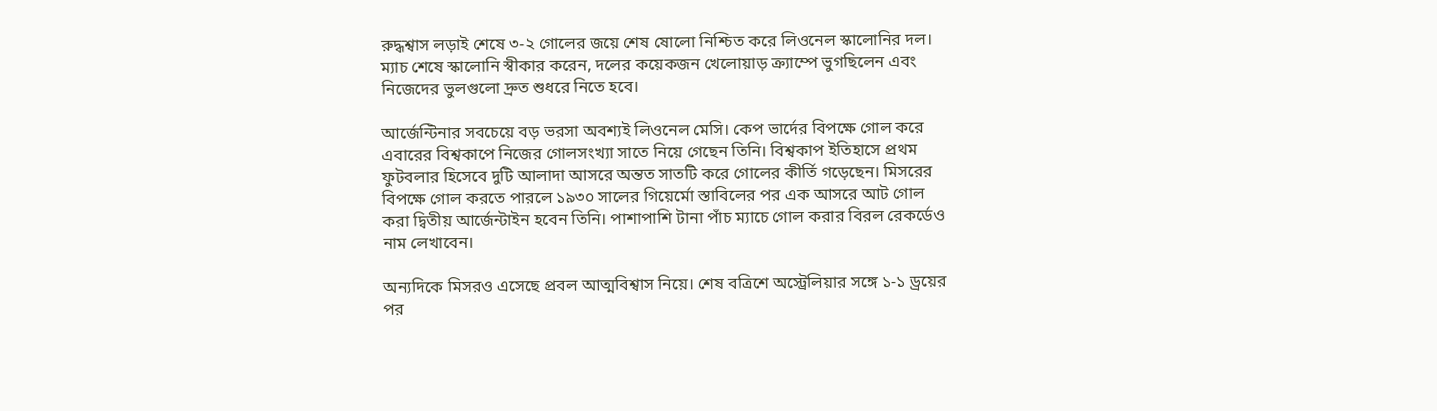রুদ্ধশ্বাস লড়াই শেষে ৩-২ গোলের জয়ে শেষ ষোলো নিশ্চিত করে লিওনেল স্কালোনির দল। ম্যাচ শেষে স্কালোনি স্বীকার করেন, দলের কয়েকজন খেলোয়াড় ক্র্যাম্পে ভুগছিলেন এবং নিজেদের ভুলগুলো দ্রুত শুধরে নিতে হবে।

আর্জেন্টিনার সবচেয়ে বড় ভরসা অবশ্যই লিওনেল মেসি। কেপ ভার্দের বিপক্ষে গোল করে এবারের বিশ্বকাপে নিজের গোলসংখ্যা সাতে নিয়ে গেছেন তিনি। বিশ্বকাপ ইতিহাসে প্রথম ফুটবলার হিসেবে দুটি আলাদা আসরে অন্তত সাতটি করে গোলের কীর্তি গড়েছেন। মিসরের বিপক্ষে গোল করতে পারলে ১৯৩০ সালের গিয়ের্মো স্তাবিলের পর এক আসরে আট গোল করা দ্বিতীয় আর্জেন্টাইন হবেন তিনি। পাশাপাশি টানা পাঁচ ম্যাচে গোল করার বিরল রেকর্ডেও নাম লেখাবেন।

অন্যদিকে মিসরও এসেছে প্রবল আত্মবিশ্বাস নিয়ে। শেষ বত্রিশে অস্ট্রেলিয়ার সঙ্গে ১-১ ড্রয়ের পর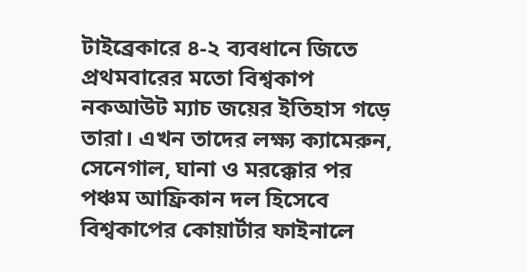টাইব্রেকারে ৪-২ ব্যবধানে জিতে প্রথমবারের মতো বিশ্বকাপ নকআউট ম্যাচ জয়ের ইতিহাস গড়ে তারা। এখন তাদের লক্ষ্য ক্যামেরুন, সেনেগাল, ঘানা ও মরক্কোর পর পঞ্চম আফ্রিকান দল হিসেবে বিশ্বকাপের কোয়ার্টার ফাইনালে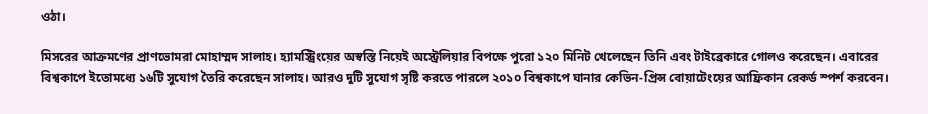ওঠা।

মিসরের আক্রমণের প্রাণভোমরা মোহাম্মদ সালাহ। হ্যামস্ট্রিংয়ের অস্বস্তি নিয়েই অস্ট্রেলিয়ার বিপক্ষে পুরো ১২০ মিনিট খেলেছেন তিনি এবং টাইব্রেকারে গোলও করেছেন। এবারের বিশ্বকাপে ইতোমধ্যে ১৬টি সুযোগ তৈরি করেছেন সালাহ। আরও দুটি সুযোগ সৃষ্টি করতে পারলে ২০১০ বিশ্বকাপে ঘানার কেভিন-প্রিন্স বোয়াটেংয়ের আফ্রিকান রেকর্ড স্পর্শ করবেন।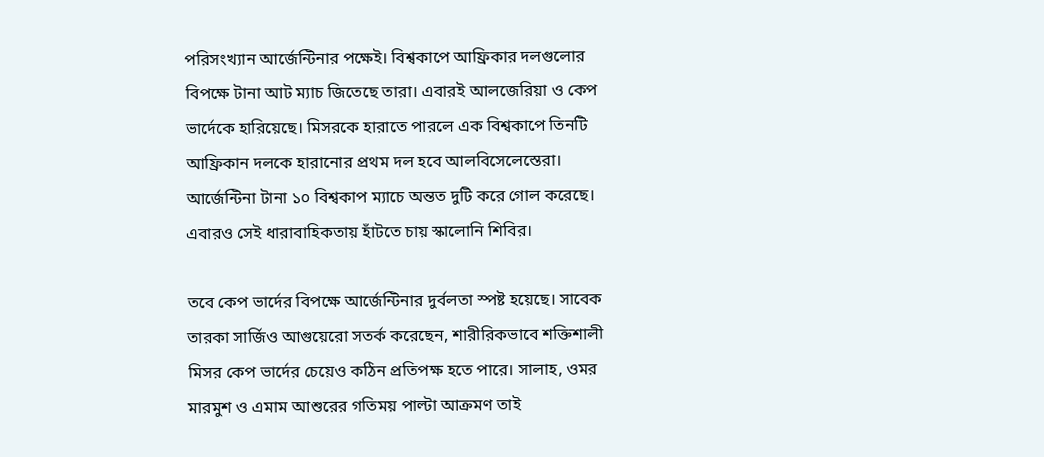পরিসংখ্যান আর্জেন্টিনার পক্ষেই। বিশ্বকাপে আফ্রিকার দলগুলোর বিপক্ষে টানা আট ম্যাচ জিতেছে তারা। এবারই আলজেরিয়া ও কেপ ভার্দেকে হারিয়েছে। মিসরকে হারাতে পারলে এক বিশ্বকাপে তিনটি আফ্রিকান দলকে হারানোর প্রথম দল হবে আলবিসেলেস্তেরা। আর্জেন্টিনা টানা ১০ বিশ্বকাপ ম্যাচে অন্তত দুটি করে গোল করেছে। এবারও সেই ধারাবাহিকতায় হাঁটতে চায় স্কালোনি শিবির।

তবে কেপ ভার্দের বিপক্ষে আর্জেন্টিনার দুর্বলতা স্পষ্ট হয়েছে। সাবেক তারকা সার্জিও আগুয়েরো সতর্ক করেছেন, শারীরিকভাবে শক্তিশালী মিসর কেপ ভার্দের চেয়েও কঠিন প্রতিপক্ষ হতে পারে। সালাহ, ওমর মারমুশ ও এমাম আশুরের গতিময় পাল্টা আক্রমণ তাই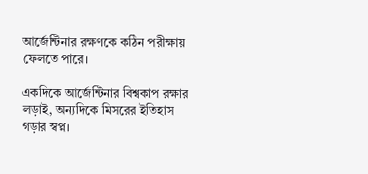আর্জেন্টিনার রক্ষণকে কঠিন পরীক্ষায় ফেলতে পারে।

একদিকে আর্জেন্টিনার বিশ্বকাপ রক্ষার লড়াই, অন্যদিকে মিসরের ইতিহাস গড়ার স্বপ্ন।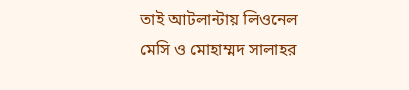তাই আটলান্টায় লিওনেল মেসি ও মোহাম্মদ সালাহর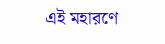এই মহারণে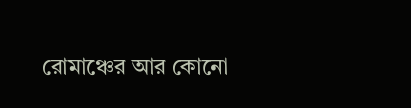রোমাঞ্চের আর কোনো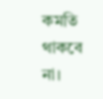কমতি থাকবে না।